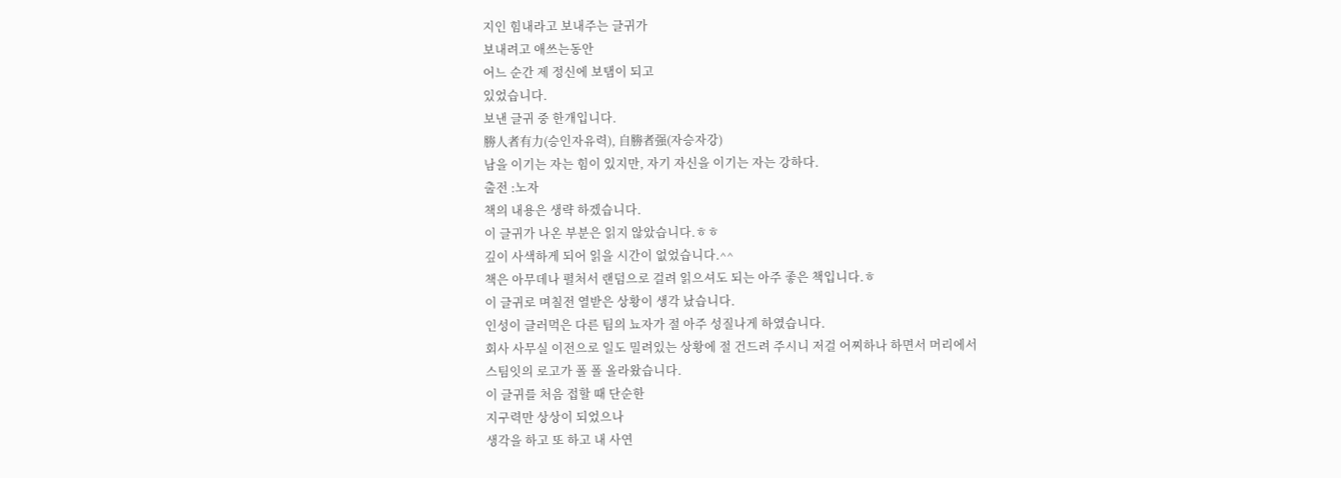지인 힘내라고 보내주는 글귀가
보내려고 애쓰는동안
어느 순간 제 정신에 보탬이 되고
있었습니다.
보낸 글귀 중 한개입니다.
勝人者有力(승인자유력), 自勝者强(자승자강)
남을 이기는 자는 힘이 있지만, 자기 자신을 이기는 자는 강하다.
출전 :노자
책의 내용은 생략 하겠습니다.
이 글귀가 나온 부분은 읽지 않았습니다.ㅎㅎ
깊이 사색하게 되어 읽을 시간이 없었습니다.^^
책은 아무데나 펼처서 랜덤으로 걸려 읽으셔도 되는 아주 좋은 책입니다.ㅎ
이 글귀로 며칠전 열받은 상황이 생각 났습니다.
인성이 글러먹은 다른 팀의 뇨자가 절 아주 성질나게 하였습니다.
회사 사무실 이전으로 일도 밀려있는 상황에 절 건드려 주시니 저걸 어찌하나 하면서 머리에서
스팀잇의 로고가 폴 폴 올라왔습니다.
이 글귀를 처음 접할 때 단순한
지구력만 상상이 되었으나
생각을 하고 또 하고 내 사연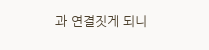과 연결짓게 되니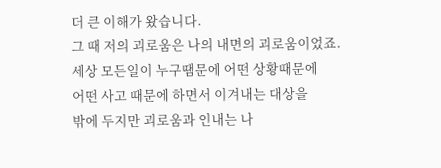더 큰 이해가 왔습니다.
그 때 저의 괴로움은 나의 내면의 괴로움이었죠.
세상 모든일이 누구땜문에 어떤 상황때문에
어떤 사고 때문에 하면서 이겨내는 대상을
밖에 두지만 괴로움과 인내는 나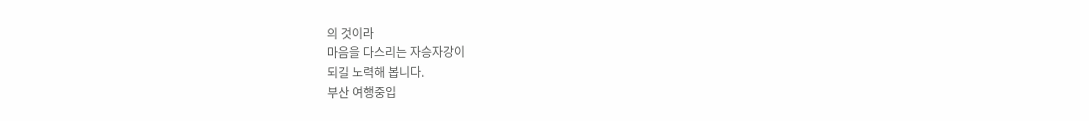의 것이라
마음을 다스리는 자승자강이
되길 노력해 봅니다.
부산 여행중입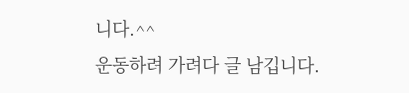니다.^^
운동하려 가려다 글 남깁니다.